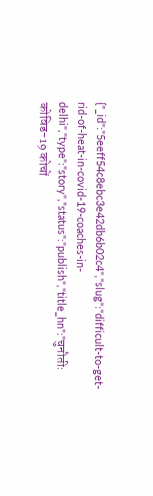{"_id":"5eeff54c8ebc3e42db6b02c4","slug":"difficult-to-get-rid-of-heat-in-covid-19-coaches-in-delhi","type":"story","status":"publish","title_hn":"चुनौतीः कोविड-19 कोचों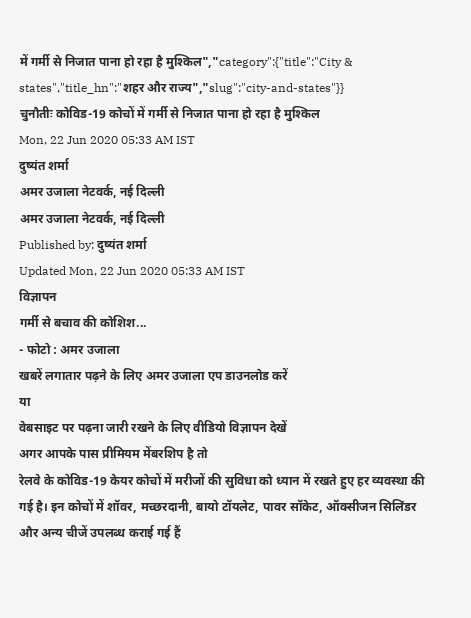में गर्मी से निजात पाना हो रहा है मुश्किल","category":{"title":"City & states","title_hn":"शहर और राज्य","slug":"city-and-states"}}
चुनौतीः कोविड-19 कोचों में गर्मी से निजात पाना हो रहा है मुश्किल
Mon, 22 Jun 2020 05:33 AM IST
दुष्यंत शर्मा
अमर उजाला नेटवर्क, नई दिल्ली
अमर उजाला नेटवर्क, नई दिल्ली
Published by: दुष्यंत शर्मा
Updated Mon, 22 Jun 2020 05:33 AM IST
विज्ञापन
गर्मी से बचाव की कोशिश...
- फोटो : अमर उजाला
खबरें लगातार पढ़ने के लिए अमर उजाला एप डाउनलोड करें
या
वेबसाइट पर पढ़ना जारी रखने के लिए वीडियो विज्ञापन देखें
अगर आपके पास प्रीमियम मेंबरशिप है तो
रेलवे के कोविड-19 केयर कोचों में मरीजों की सुविधा को ध्यान में रखते हुए हर व्यवस्था की गई है। इन कोचों में शॉवर, मच्छरदानी, बायो टॉयलेट, पावर सॉकेट, ऑक्सीजन सिलिंडर और अन्य चीजें उपलब्ध कराई गई हैं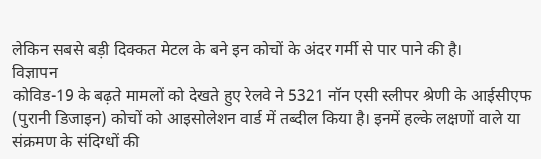लेकिन सबसे बड़ी दिक्कत मेटल के बने इन कोचों के अंदर गर्मी से पार पाने की है।
विज्ञापन
कोविड-19 के बढ़ते मामलों को देखते हुए रेलवे ने 5321 नॉन एसी स्लीपर श्रेणी के आईसीएफ (पुरानी डिजाइन) कोचों को आइसोलेशन वार्ड में तब्दील किया है। इनमें हल्के लक्षणों वाले या संक्रमण के संदिग्धों की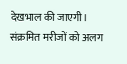देखभाल की जाएगी। संक्रमित मरीजों को अलग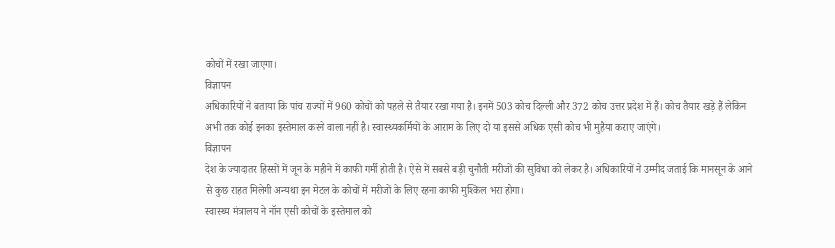कोचों में रखा जाएगा।
विज्ञापन
अधिकारियों ने बताया कि पांच राज्यों में 960 कोचों को पहले से तैयार रखा गया है। इनमें 503 कोच दिल्ली और 372 कोच उत्तर प्रदेश में हैं। कोच तैयार खड़े हैं लेकिन अभी तक कोई इनका इस्तेमाल करने वाला नहीं है। स्वास्थ्यकर्मियों के आराम के लिए दो या इससे अधिक एसी कोच भी मुहैया कराए जाएंगे।
विज्ञापन
देश के ज्यादातर हिस्सों में जून के महीने में काफी गर्मी होती है। ऐसे में सबसे बड़ी चुनौती मरीजों की सुविधा को लेकर है। अधिकारियों ने उम्मीद जताई कि मानसून के आने से कुछ राहत मिलेगी अन्यथा इन मेटल के कोचों में मरीजों के लिए रहना काफी मुश्किल भरा होगा।
स्वास्थ्य मंत्रालय ने नॉन एसी कोचों के इस्तेमाल को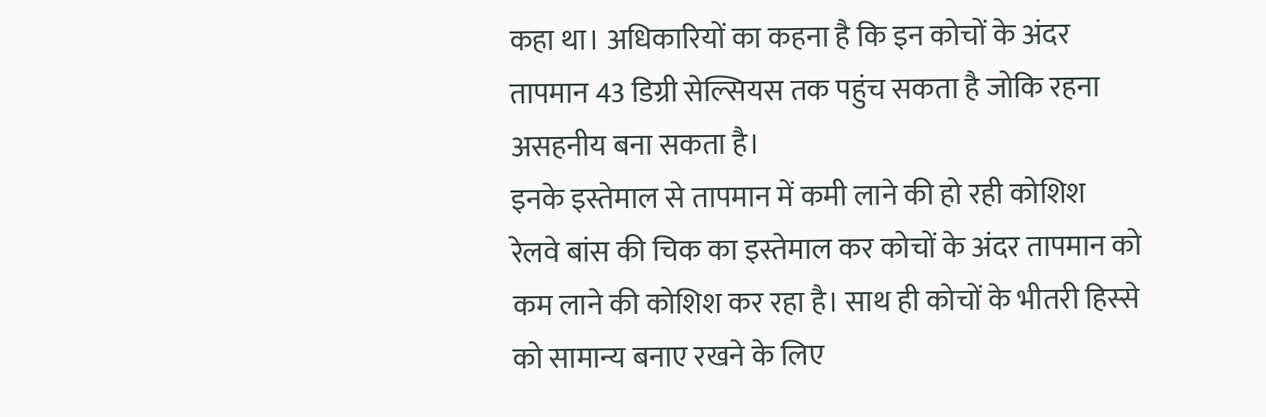कहा था। अधिकारियों का कहना है कि इन कोचों के अंदर तापमान 43 डिग्री सेल्सियस तक पहुंच सकता है जोकि रहना असहनीय बना सकता है।
इनके इस्तेमाल से तापमान में कमी लाने की हो रही कोशिश
रेलवे बांस की चिक का इस्तेमाल कर कोचों के अंदर तापमान को कम लाने की कोशिश कर रहा है। साथ ही कोचों के भीतरी हिस्से को सामान्य बनाए रखने के लिए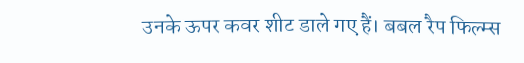उनके ऊपर कवर शीट डाले गए हैं। बबल रैप फिल्म्स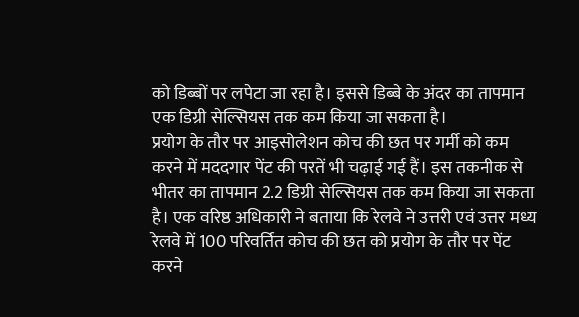को डिब्बों पर लपेटा जा रहा है। इससे डिब्बे के अंदर का तापमान एक डिग्री सेल्सियस तक कम किया जा सकता है।
प्रयोग के तौर पर आइसोलेशन कोच की छत पर गर्मी को कम करने में मददगार पेंट की परतें भी चढ़ाई गई हैं। इस तकनीक से भीतर का तापमान 2.2 डिग्री सेल्सियस तक कम किया जा सकता है। एक वरिष्ठ अधिकारी ने बताया कि रेलवे ने उत्तरी एवं उत्तर मध्य रेलवे में 100 परिवर्तित कोच की छत को प्रयोग के तौर पर पेंट करने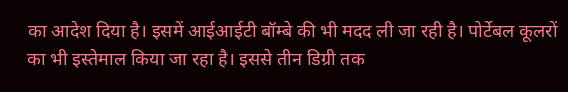का आदेश दिया है। इसमें आईआईटी बॉम्बे की भी मदद ली जा रही है। पोर्टेबल कूलरों का भी इस्तेमाल किया जा रहा है। इससे तीन डिग्री तक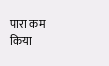पारा कम किया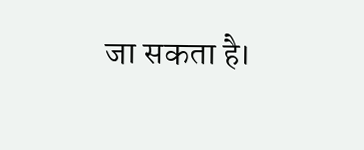जा सकता है।